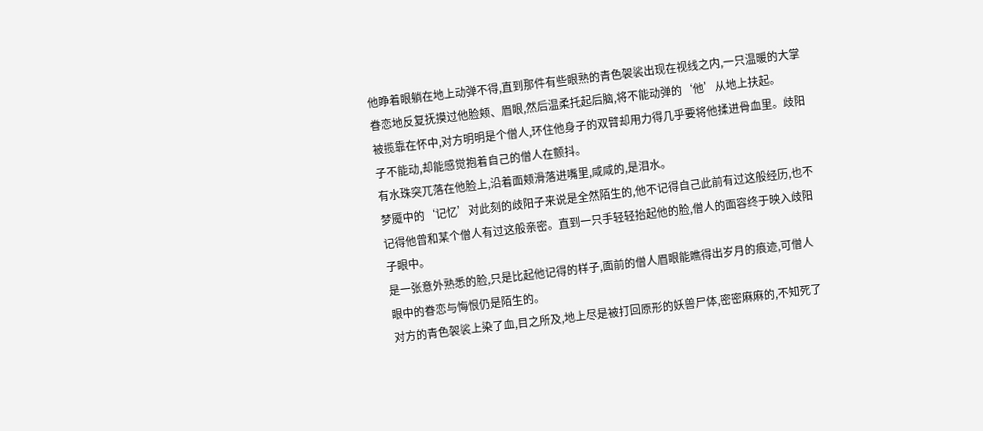他睁着眼躺在地上动弹不得,直到那件有些眼熟的青色袈裟出现在视线之内,一只温暖的大掌眷恋地反复抚摸过他脸颊、眉眼,然后温柔托起后脑,将不能动弹的‘他’从地上扶起。
被揽靠在怀中,对方明明是个僧人,环住他身子的双臂却用力得几乎要将他揉进骨血里。歧阳子不能动,却能感觉抱着自己的僧人在颤抖。
有水珠突兀落在他脸上,沿着面颊滑落进嘴里,咸咸的,是泪水。
梦魇中的‘记忆’对此刻的歧阳子来说是全然陌生的,他不记得自己此前有过这般经历,也不记得他曾和某个僧人有过这般亲密。直到一只手轻轻抬起他的脸,僧人的面容终于映入歧阳子眼中。
是一张意外熟悉的脸,只是比起他记得的样子,面前的僧人眉眼能瞧得出岁月的痕迹,可僧人眼中的眷恋与悔恨仍是陌生的。
对方的青色袈裟上染了血,目之所及,地上尽是被打回原形的妖兽尸体,密密麻麻的,不知死了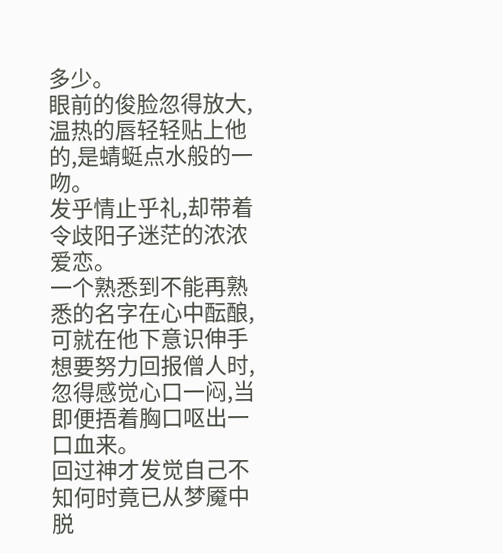多少。
眼前的俊脸忽得放大,温热的唇轻轻贴上他的,是蜻蜓点水般的一吻。
发乎情止乎礼,却带着令歧阳子迷茫的浓浓爱恋。
一个熟悉到不能再熟悉的名字在心中酝酿,可就在他下意识伸手想要努力回报僧人时,忽得感觉心口一闷,当即便捂着胸口呕出一口血来。
回过神才发觉自己不知何时竟已从梦魇中脱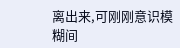离出来,可刚刚意识模糊间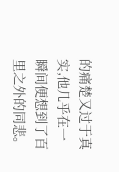的痛楚又过于真实,他几乎在一瞬间便想到了百里之外的同悲。